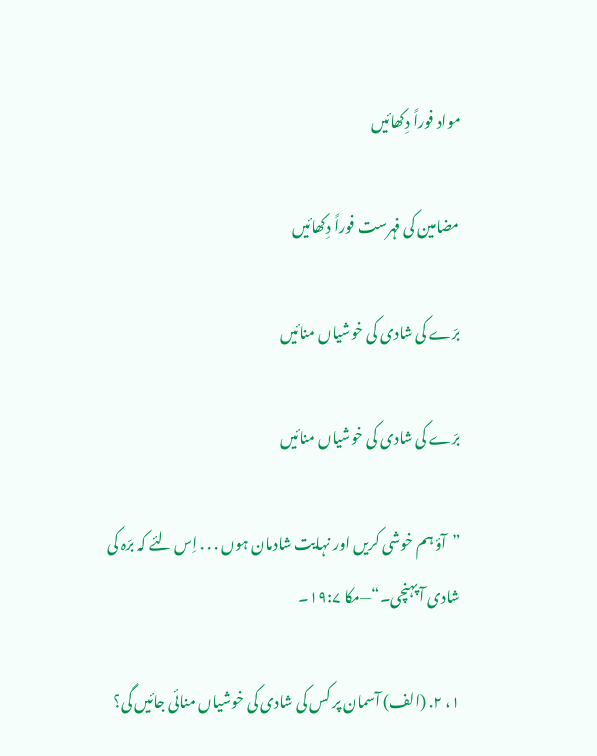مواد فوراً دِکھائیں

مضامین کی فہرست فوراً دِکھائیں

برّے کی شادی کی خوشیاں منائیں

برّے کی شادی کی خوشیاں منائیں

”آؤ ہم خوشی کریں اور نہایت شادمان ہوں . . . اِس لئے کہ برّہ کی شادی آ پہنچی۔“—مکا ۱۹:۷۔

۱، ۲. (الف) آسمان پر کس کی شادی کی خوشیاں منائی جائیں گی؟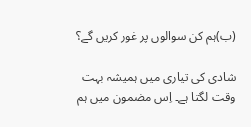(ب)ہم کن سوالوں پر غور کریں گے؟

شادی کی تیاری میں ہمیشہ بہت وقت لگتا ہے۔ اِس مضمون میں ہم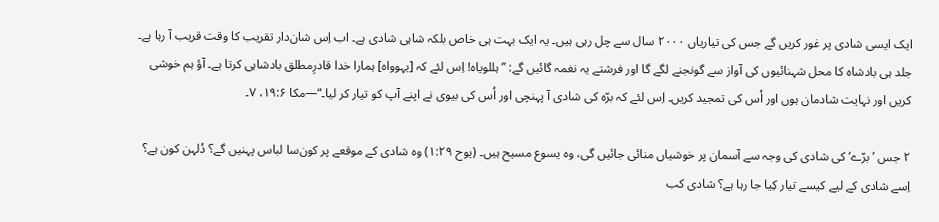ایک ایسی شادی پر غور کریں گے جس کی تیاریاں ۲۰۰۰ سال سے چل رہی ہیں۔ یہ ایک بہت ہی خاص بلکہ شاہی شادی ہے۔ اب اِس شان‌دار تقریب کا وقت قریب آ رہا ہے۔ جلد ہی بادشاہ کا محل شہنائیوں کی آواز سے گونجنے لگے گا اور فرشتے یہ نغمہ گائیں گے: ”ہللویاہ! اِس لئے کہ [یہوواہ] ہمارا خدا قادرِمطلق بادشاہی کرتا ہے۔ آؤ ہم خوشی کریں اور نہایت شادمان ہوں اور اُس کی تمجید کریں۔ اِس لئے کہ برّہ کی شادی آ پہنچی اور اُس کی بیوی نے اپنے آپ کو تیار کر لیا۔“—مکا ۱۹:۶، ۷۔

۲ جس ’برّے‘ کی شادی کی وجہ سے آسمان پر خوشیاں منائی جائیں گی، وہ یسوع مسیح ہیں۔ (یوح ۱:۲۹) وہ شادی کے موقعے پر کون‌سا لباس پہنیں گے؟ دُلہن کون ہے؟ اِسے شادی کے لیے کیسے تیار کِیا جا رہا ہے؟ شادی کب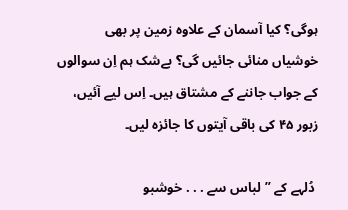ہوگی؟ کیا آسمان کے علاوہ زمین پر بھی خوشیاں منائی جائیں گی؟ بےشک ہم اِن سوالوں کے جواب جاننے کے مشتاق ہیں۔ اِس لیے آئیں، زبور ۴۵ کی باقی آیتوں کا جائزہ لیں۔

 دُلہے کے ”لباس سے . . . خوشبو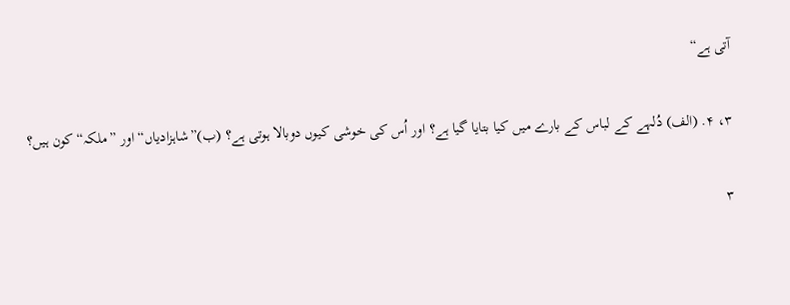آتی ہے“

۳، ۴. (الف) دُلہے کے لباس کے بارے میں کیا بتایا گیا ہے؟ اور اُس کی خوشی کیوں دوبالا ہوتی ہے؟ (ب)”شاہزادیاں“ اور ”ملکہ“ کون ہیں؟

۳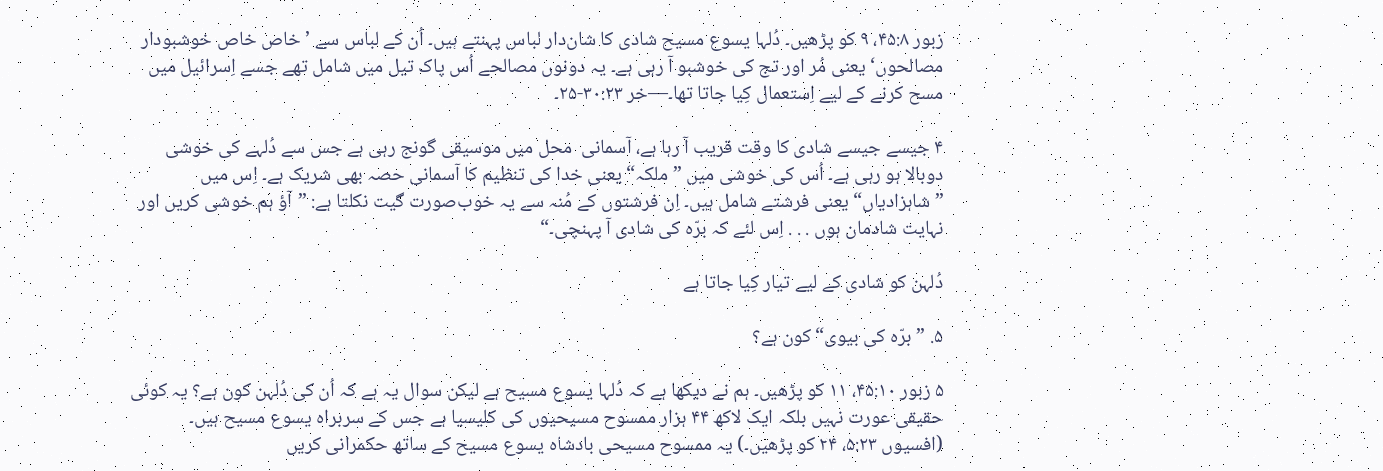زبور ۴۵:۸، ۹ کو پڑھیں۔ دُلہا یسوع مسیح شادی کا شان‌دار لباس پہنتے ہیں۔ اُن کے لباس سے ’خاص خاص خوشبودار مصالحوں‘ یعنی مُر اور تج کی خوشبو آ رہی ہے۔ یہ دونوں مصالحے اُس پاک تیل میں شامل تھے جسے اِسرائیل میں مسح کرنے کے لیے اِستعمال کِیا جاتا تھا۔—خر ۳۰:۲۳-۲۵۔

۴ جیسے جیسے شادی کا وقت قریب آ رہا ہے، آسمانی  محل میں موسیقی گونج رہی ہے جس سے دُلہے کی خوشی دوبالا ہو رہی ہے۔ اُس کی خوشی میں ”ملکہ“ یعنی خدا کی تنظیم کا آسمانی حصہ بھی شریک ہے۔ اِس میں ”شاہزادیاں“ یعنی فرشتے شامل ہیں۔ اِن فرشتوں کے مُنہ سے یہ خوب‌صورت گیت نکلتا ہے: ”آؤ ہم خوشی کریں اور نہایت شادمان ہوں . . . اِس لئے کہ برّہ کی شادی آ پہنچی۔“

دُلہن کو شادی کے لیے تیار کِیا جاتا ہے

۵. ”برّہ کی بیوی“ کون ہے؟

۵ زبور ۴۵:۱۰، ۱۱ کو پڑھیں۔ ہم نے دیکھا ہے کہ دُلہا یسوع مسیح ہے لیکن سوال یہ ہے کہ اُن کی دُلہن کون ہے؟ یہ کوئی حقیقی عورت نہیں بلکہ ایک لاکھ ۴۴ ہزار ممسوح مسیحیوں کی کلیسیا ہے جس کے سربراہ یسوع مسیح ہیں۔ (افسیوں ۵:۲۳، ۲۴ کو پڑھیں۔) یہ ممسوح مسیحی بادشاہ یسوع مسیح کے ساتھ حکمرانی کریں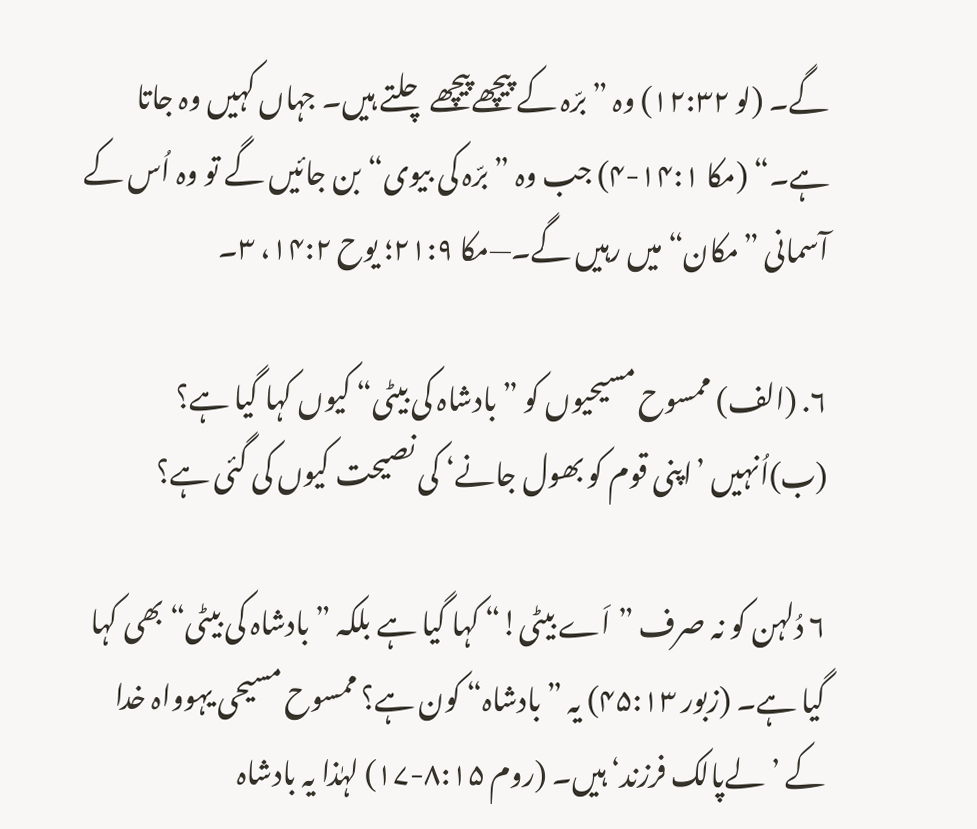گے۔ (لو ۱۲:۳۲) وہ ”برّہ کے پیچھےپیچھے چلتے ہیں۔ جہاں کہیں وہ جاتا ہے۔“ (مکا ۱۴:۱-۴) جب وہ ”برّہ کی بیوی“ بن جائیں گے تو وہ اُس کے آسمانی ”مکان“ میں رہیں گے۔—مکا ۲۱:۹؛ یوح ۱۴:۲، ۳۔

۶. (الف) ممسوح مسیحیوں کو ”بادشاہ کی بیٹی“ کیوں کہا گیا ہے؟ (ب)اُنہیں ’اپنی قوم کو بھول جانے‘ کی نصیحت کیوں کی گئی ہے؟

۶ دُلہن کو نہ صرف ”اَے بیٹی!“ کہا گیا ہے بلکہ ”بادشاہ کی بیٹی“ بھی کہا گیا ہے۔ (زبور ۴۵:۱۳) یہ ”بادشاہ“ کون ہے؟ ممسوح مسیحی یہوواہ خدا کے ’لےپالک فرزند‘ ہیں۔ (روم ۸:۱۵-۱۷) لہٰذا یہ بادشاہ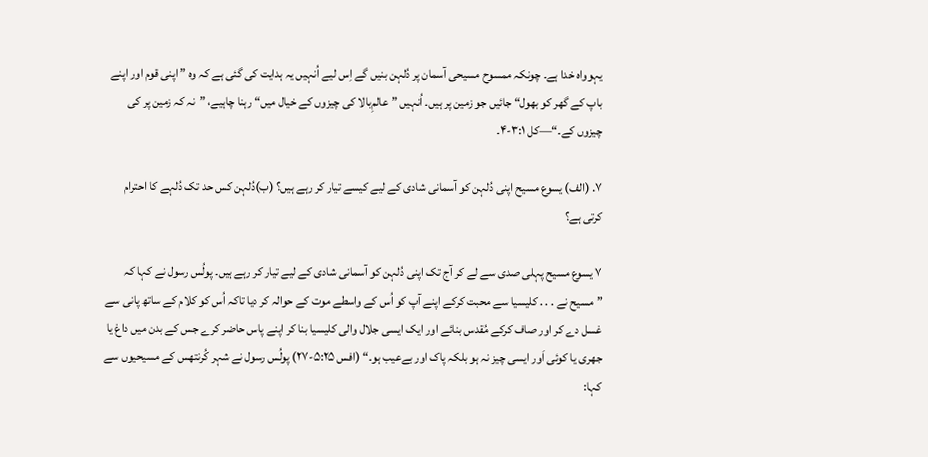یہوواہ خدا ہے۔ چونکہ ممسوح مسیحی آسمان پر دُلہن بنیں گے اِس لیے اُنہیں یہ ہدایت کی گئی ہے کہ وہ ”اپنی قوم اور اپنے باپ کے گھر کو بھول“ جائیں جو زمین پر ہیں۔ اُنہیں ”عالمِ‌بالا کی چیزوں کے خیال میں“ رہنا چاہیے، ”نہ کہ زمین پر کی چیزوں کے۔“—کل ۳:۱-۴۔

۷. (الف) یسوع مسیح اپنی دُلہن کو آسمانی شادی کے لیے کیسے تیار کر رہے ہیں؟ (ب)دُلہن کس حد تک دُلہے کا احترام کرتی ہے؟

۷ یسوع مسیح پہلی صدی سے لے کر آج تک اپنی دُلہن کو آسمانی شادی کے لیے تیار کر رہے ہیں۔ پولُس رسول نے کہا کہ ”مسیح نے . . . کلیسیا سے محبت کرکے اپنے آپ کو اُس کے واسطے موت کے حوالہ کر دیا تاکہ اُس کو کلام کے ساتھ پانی سے غسل دے کر اور صاف کرکے مُقدس بنائے اور ایک ایسی جلال والی کلیسیا بنا کر اپنے پاس حاضر کرے جس کے بدن میں داغ یا جھری یا کوئی اَور ایسی چیز نہ ہو بلکہ پاک اور بےعیب ہو۔“ (افس ۵:۲۵-۲۷) پولُس رسول نے شہر کُرنتھس کے مسیحیوں سے کہا: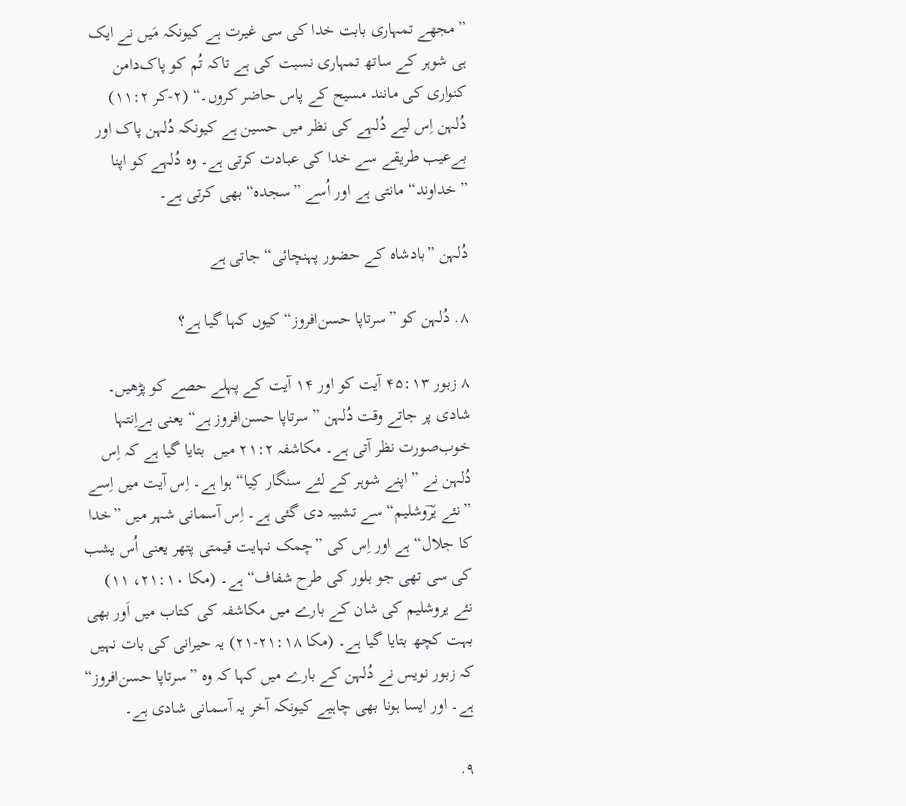”مجھے تمہاری بابت خدا کی سی غیرت ہے کیونکہ مَیں نے ایک ہی شوہر کے ساتھ تمہاری نسبت کی ہے تاکہ تُم کو پاک‌دامن کنواری کی مانند مسیح کے پاس حاضر کروں۔“ (۲-کر ۱۱:۲) دُلہن اِس لیے دُلہے کی نظر میں حسین ہے کیونکہ دُلہن پاک اور بےعیب طریقے سے خدا کی عبادت کرتی ہے۔ وہ دُلہے کو اپنا ”خداوند“ مانتی ہے اور اُسے ”سجدہ“ بھی کرتی ہے۔

دُلہن ”بادشاہ کے حضور پہنچائی“ جاتی ہے

۸. دُلہن کو ”سرتاپا حسن‌افروز“ کیوں کہا گیا ہے؟

۸ زبور ۴۵:۱۳ آیت کو اور ۱۴ آیت کے پہلے حصے کو پڑھیں۔ شادی پر جاتے وقت دُلہن ”سرتاپا حسن‌افروز ہے“ یعنی بےاِنتہا خوب‌صورت نظر آتی ہے۔ مکاشفہ ۲۱:۲ میں  بتایا گیا ہے کہ اِس دُلہن نے ”اپنے شوہر کے لئے سنگار کِیا“ ہوا ہے۔ اِس آیت میں اِسے ”نئے یرؔوشلیم“ سے تشبیہ دی گئی ہے۔ اِس آسمانی شہر میں ”خدا کا جلال“ ہے اور اِس کی ”چمک نہایت قیمتی پتھر یعنی اُس یشب کی سی تھی جو بلور کی طرح شفاف“ ہے۔ (مکا ۲۱:۱۰، ۱۱) نئے یروشلیم کی شان کے بارے میں مکاشفہ کی کتاب میں اَور بھی بہت کچھ بتایا گیا ہے۔ (مکا ۲۱:۱۸-۲۱) یہ حیرانی کی بات نہیں کہ زبور نویس نے دُلہن کے بارے میں کہا کہ وہ ”سرتاپا حسن‌افروز“ ہے۔ اور ایسا ہونا بھی چاہیے کیونکہ آخر یہ آسمانی شادی ہے۔

۹.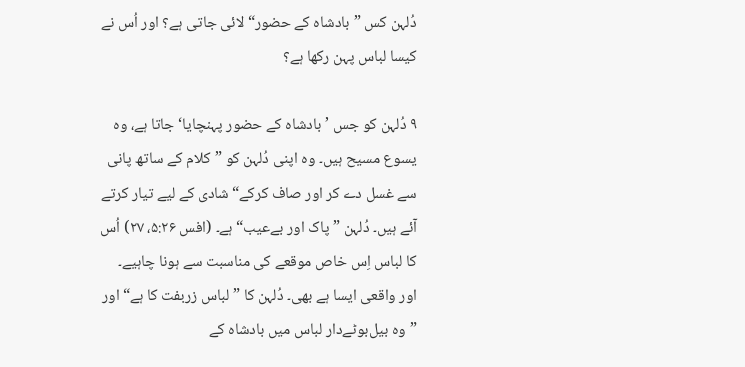دُلہن کس ”بادشاہ کے حضور“ لائی جاتی ہے؟ اور اُس نے کیسا لباس پہن رکھا ہے؟

۹ دُلہن کو جس ’بادشاہ کے حضور پہنچایا‘ جاتا ہے، وہ یسوع مسیح ہیں۔ وہ اپنی دُلہن کو ”کلام کے ساتھ پانی سے غسل دے کر اور صاف کرکے“ شادی کے لیے تیار کرتے آئے ہیں۔ دُلہن ”پاک اور بےعیب“ ہے۔ (افس ۵:۲۶، ۲۷) اُس کا لباس اِس خاص موقعے کی مناسبت سے ہونا چاہیے۔ اور واقعی ایسا ہے بھی۔ دُلہن کا ”لباس زربفت کا ہے“ اور ”وہ بیل‌بوٹےدار لباس میں بادشاہ کے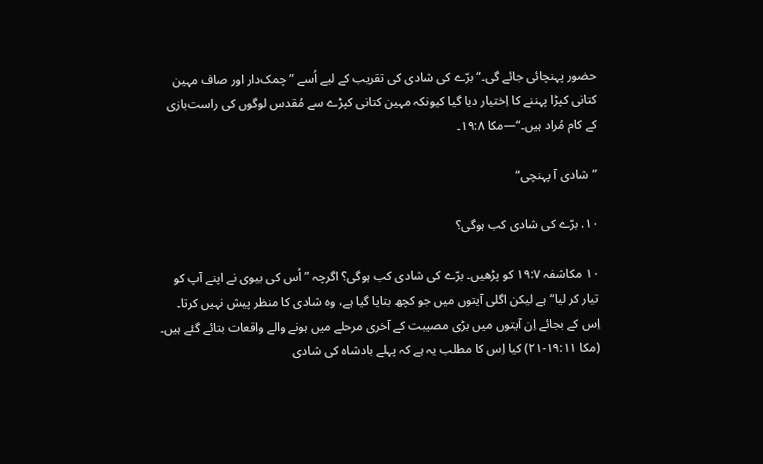حضور پہنچائی جائے گی۔“ برّے کی شادی کی تقریب کے لیے اُسے ”چمک‌دار اور صاف مہین کتانی کپڑا پہننے کا اِختیار دیا گیا کیونکہ مہین کتانی کپڑے سے مُقدس لوگوں کی راست‌بازی کے کام مُراد ہیں۔“—مکا ۱۹:۸۔

”شادی آ پہنچی“

۱۰. برّے کی شادی کب ہوگی؟

۱۰ مکاشفہ ۱۹:۷ کو پڑھیں۔ برّے کی شادی کب ہوگی؟ اگرچہ ”اُس کی بیوی نے اپنے آپ کو تیار کر لیا“ ہے لیکن اگلی آیتوں میں جو کچھ بتایا گیا ہے، وہ شادی کا منظر پیش نہیں کرتا۔  اِس کے بجائے اِن آیتوں میں بڑی مصیبت کے آخری مرحلے میں ہونے والے واقعات بتائے گئے ہیں۔ (مکا ۱۹:۱۱-۲۱) کیا اِس کا مطلب یہ ہے کہ پہلے بادشاہ کی شادی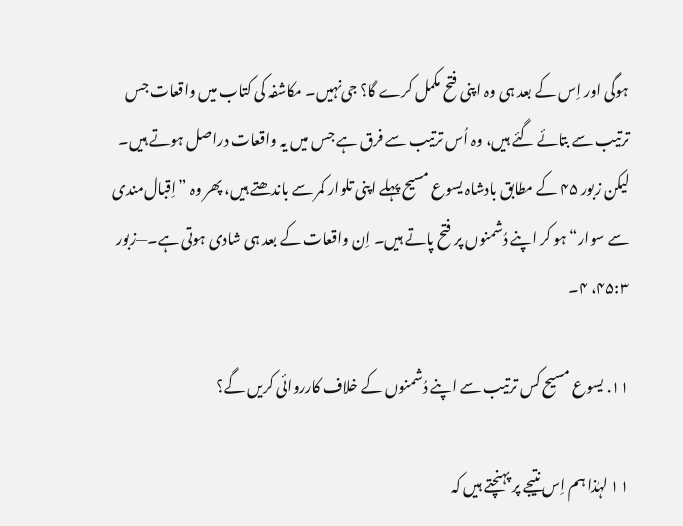ہوگی اور اِس کے بعد ہی وہ اپنی فتح مکمل کرے گا؟ جی‌نہیں۔ مکاشفہ کی کتاب میں واقعات جس ترتیب سے بتائے گئے ہیں، وہ اُس ترتیب سے فرق ہے جس میں یہ واقعات دراصل ہوتے ہیں۔ لیکن زبور ۴۵ کے مطابق بادشاہ یسوع مسیح پہلے اپنی تلوار کمر سے باندھتے ہیں، پھر وہ ”اِقبال‌مندی سے سوار“ ہو کر اپنے دُشمنوں پر فتح پاتے ہیں۔ اِن واقعات کے بعد ہی شادی ہوتی ہے۔—زبور ۴۵:۳، ۴۔

۱۱. یسوع مسیح کس ترتیب سے اپنے دُشمنوں کے خلاف کارروائی کریں گے؟

۱۱ لہٰذا ہم اِس نتیجے پر پہنچتے ہیں کہ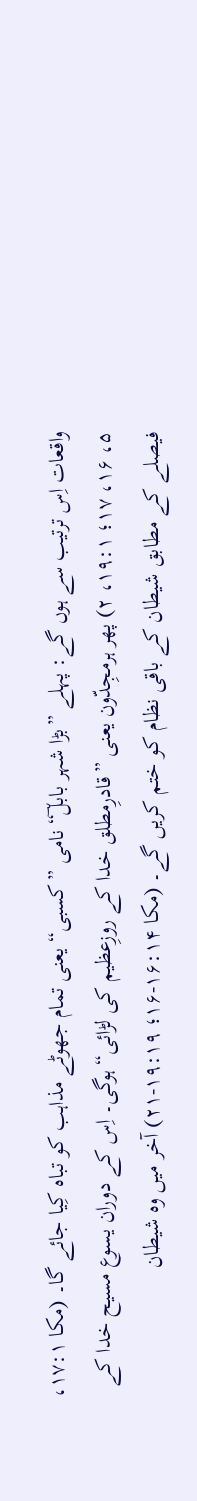واقعات اِس ترتیب سے ہوں گے: پہلے ”بڑا شہر بابلؔ“ نامی ”کسبی“ یعنی تمام جھوٹے مذاہب کو تباہ کِیا جائے گا۔ (مکا ۱۷:۱، ۵، ۱۶، ۱۷؛ ۱۹:۱، ۲) پھر ہرمجِدّون یعنی ”قادرِمطلق خدا کے روزِعظیم کی لڑائی“ ہوگی۔ اِس کے دوران یسوع مسیح خدا کے فیصلے کے مطابق شیطان کے باقی نظام کو ختم کریں گے۔ (مکا ۱۶:۱۴-۱۶؛ ۱۹:۱۹-۲۱) آخر میں وہ شیطان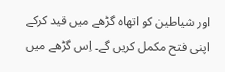اور شیاطین کو اتھاہ گڑھے میں قید کرکے اپنی فتح مکمل کریں گے۔ اِس گڑھے میں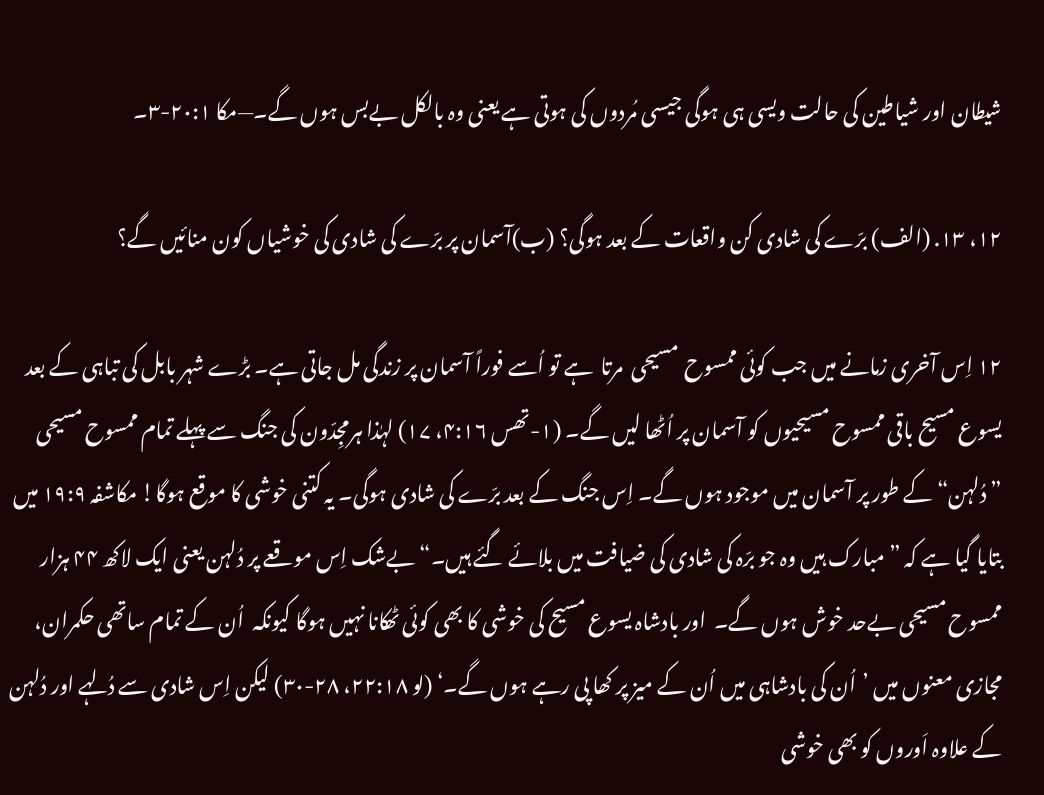شیطان اور شیاطین کی حالت ویسی ہی ہوگی جیسی مُردوں کی ہوتی ہے یعنی وہ بالکل بےبس ہوں گے۔—مکا ۲۰:۱-۳۔

۱۲، ۱۳. (الف) برّے کی شادی کن واقعات کے بعد ہوگی؟ (ب)آسمان پر برّے کی شادی کی خوشیاں کون منائیں گے؟

۱۲ اِس آخری زمانے میں جب کوئی ممسوح  مسیحی  مرتا  ہے تو اُسے فوراً آسمان پر زندگی مل جاتی ہے۔ بڑے شہر بابل کی تباہی کے بعد یسوع مسیح باقی ممسوح مسیحیوں کو آسمان پر اُٹھا لیں گے۔ (۱-تھس ۴:۱۶، ۱۷) لہٰذا ہرمجِدّون کی جنگ سے پہلے تمام ممسوح مسیحی ”دُلہن“ کے طور پر آسمان میں موجود ہوں گے۔ اِس جنگ کے بعد برّے کی شادی ہوگی۔ یہ کتنی خوشی کا موقع ہوگا! مکاشفہ ۱۹:۹ میں بتایا گیا ہے کہ ”مبارک ہیں وہ جو برّہ کی شادی کی ضیافت میں بلائے گئے ہیں۔“ بےشک اِس موقعے پر دُلہن یعنی ایک لاکھ ۴۴ ہزار ممسوح مسیحی بےحد خوش ہوں گے۔  اور بادشاہ یسوع مسیح کی خوشی کا بھی کوئی ٹھکانا نہیں ہوگا کیونکہ  اُن کے تمام ساتھی حکمران، مجازی معنوں میں ’اُن کی بادشاہی میں اُن کے میز پر کھا پی رہے ہوں گے۔‘ (لو ۲۲:۱۸، ۲۸-۳۰) لیکن اِس شادی سے دُلہے اور دُلہن کے علاوہ اَوروں کو بھی خوشی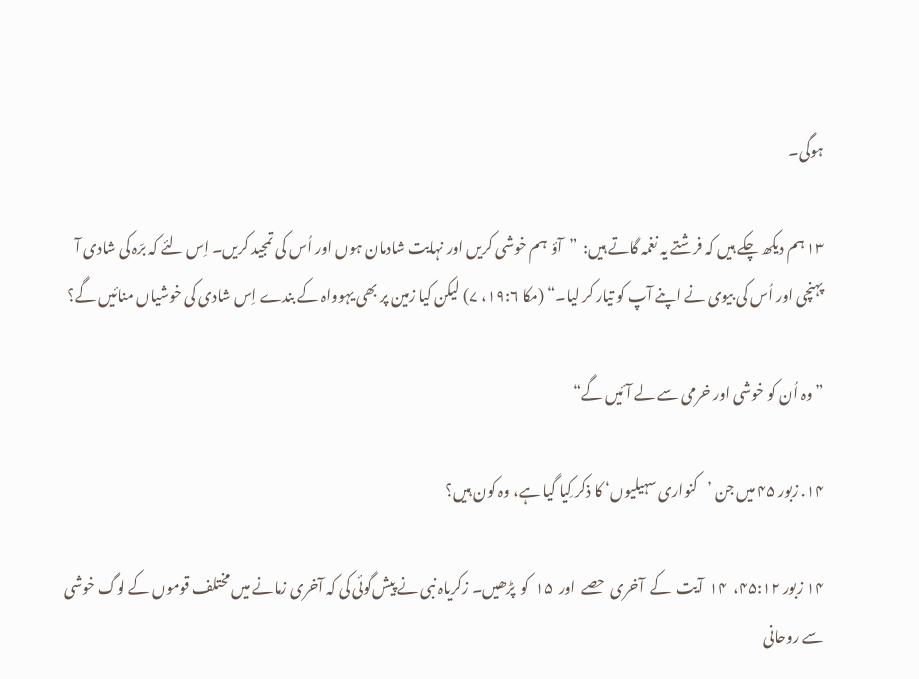ہوگی۔

۱۳ ہم دیکھ چکے ہیں کہ فرشتے یہ نغمہ گاتے ہیں:  ”آؤ  ہم خوشی کریں اور نہایت شادمان ہوں اور اُس کی تمجید کریں۔ اِس لئے کہ برّہ کی شادی آ پہنچی اور اُس کی بیوی نے اپنے آپ کو تیار کر لیا۔“ (مکا ۱۹:۶، ۷) لیکن کیا زمین پر بھی یہوواہ کے بندے اِس شادی کی خوشیاں منائیں گے؟

”وہ اُن کو خوشی اور خرمی سے لے آئیں گے“

۱۴. زبور ۴۵ میں جن ’کنواری سہیلیوں‘ کا ذکر کِیا گیا ہے، وہ کون ہیں؟

۱۴ زبور ۴۵:۱۲،  ۱۴  آیت  کے  آخری  حصے  اور  ۱۵  کو  پڑھیں۔ زکریاہ نبی نے پیش‌گوئی کی کہ آخری زمانے میں مختلف قوموں کے لوگ خوشی سے روحانی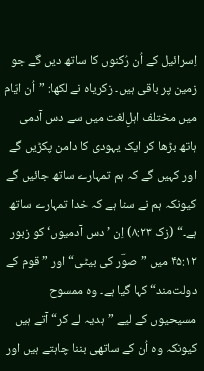اِسرائیل کے اُن رُکنوں کا ساتھ دیں گے جو زمین پر باقی ہیں۔ زکریاہ نے لکھا: ”اُن ایّام میں مختلف اہلِ‌لغت میں سے دس آدمی ہاتھ بڑھا کر ایک یہودی کا دامن پکڑیں گے اور کہیں گے کہ ہم تمہارے ساتھ جائیں گے کیونکہ ہم نے سنا ہے کہ خدا تمہارے ساتھ ہے۔“ (زک ۸:۲۳) اِن ’دس آدمیوں‘ کو زبور ۴۵:۱۲ میں ”صوؔر کی بیٹی“ اور ”قوم کے دولت‌مند“ کہا گیا ہے۔ وہ ممسوح مسیحیوں کے لیے ”ہدیہ لے کر“ آتے ہیں کیونکہ وہ اُن کے ساتھی بننا چاہتے ہیں اور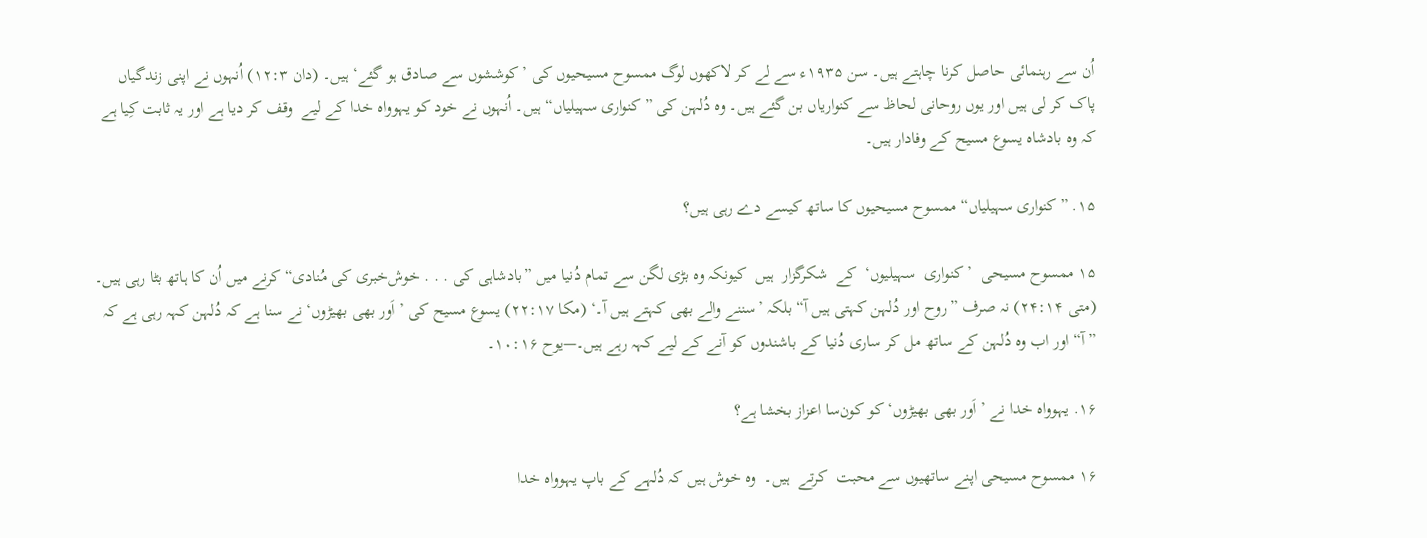اُن سے رہنمائی حاصل کرنا چاہتے ہیں۔ سن ۱۹۳۵ء سے لے کر لاکھوں لوگ ممسوح مسیحیوں کی ’کوششوں سے صادق ہو گئے‘ ہیں۔ (دان ۱۲:۳) اُنہوں نے اپنی زندگیاں پاک کر لی ہیں اور یوں روحانی لحاظ سے کنواریاں بن گئے ہیں۔ وہ دُلہن کی ”کنواری سہیلیاں“ ہیں۔ اُنہوں نے خود کو یہوواہ خدا کے لیے  وقف کر دیا ہے اور یہ ثابت کِیا ہے کہ وہ بادشاہ یسوع مسیح کے وفادار ہیں۔

۱۵. ”کنواری سہیلیاں“ ممسوح مسیحیوں کا ساتھ کیسے دے رہی ہیں؟

۱۵ ممسوح مسیحی  ’کنواری  سہیلیوں‘  کے  شکرگزار  ہیں  کیونکہ وہ بڑی لگن سے تمام دُنیا میں ”بادشاہی کی . . . خوش‌خبری کی مُنادی“ کرنے میں اُن کا ہاتھ بٹا رہی ہیں۔ (متی ۲۴:۱۴) نہ صرف ”روح اور دُلہن کہتی ہیں آ“ بلکہ ’سننے والے بھی کہتے ہیں آ۔‘ (مکا ۲۲:۱۷) یسوع مسیح کی ’اَور بھی بھیڑوں‘ نے سنا ہے کہ دُلہن کہہ رہی ہے کہ ”آ“ اور اب وہ دُلہن کے ساتھ مل کر ساری دُنیا کے باشندوں کو آنے کے لیے کہہ رہے ہیں۔—یوح ۱۰:۱۶۔

۱۶. یہوواہ خدا نے ’اَور بھی بھیڑوں‘ کو کون‌سا اعزاز بخشا ہے؟

۱۶ ممسوح مسیحی اپنے ساتھیوں سے محبت  کرتے  ہیں۔  وہ خوش ہیں کہ دُلہے کے باپ یہوواہ خدا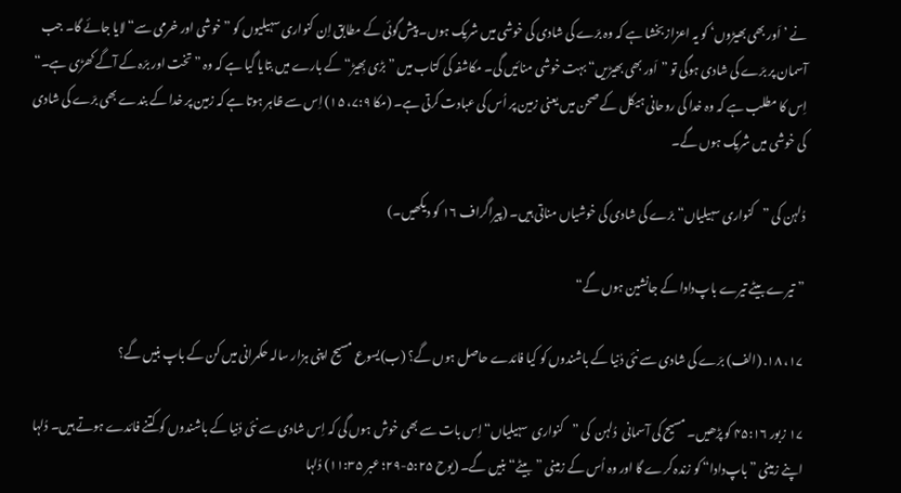نے ’اَور بھی بھیڑوں‘ کو یہ اعزاز بخشا ہے کہ وہ برّے کی شادی کی خوشی میں شریک ہوں۔ پیش‌گوئی کے مطابق اِن کنواری سہیلیوں کو ”خوشی اور خرمی سے“ لایا جائے گا۔ جب آسمان پر برّے کی شادی ہوگی تو ”اَور بھی بھیڑیں“ بہت خوشی منائیں گی۔ مکاشفہ کی کتاب میں ”بڑی بِھیڑ“ کے بارے میں بتایا گیا ہے کہ وہ ”تخت اور برّہ کے آگے کھڑی ہے۔“ اِس کا مطلب ہے کہ وہ خدا کی روحانی ہیکل کے صحن میں یعنی زمین پر اُس کی عبادت کرتی ہے۔ (مکا ۷:۹، ۱۵) اِس سے ظاہر ہوتا ہے کہ زمین پر خدا کے بندے بھی برّے کی شادی کی خوشی میں شریک ہوں گے۔

دُلہن کی ”کنواری سہیلیاں“ برّے کی شادی کی خوشیاں مناتی ہیں۔ (پیراگراف ۱۶ کو دیکھیں۔)

”تیرے بیٹے تیرے باپ‌دادا کے جانشین ہوں گے“

۱۷، ۱۸. (الف) برّے کی شادی سے نئی دُنیا کے باشندوں کو کیا فائدے حاصل ہوں گے؟ (ب)یسوع مسیح اپنی ہزار سالہ حکمرانی میں کن کے باپ بنیں گے؟

۱۷ زبور ۴۵:۱۶ کو پڑھیں۔ مسیح کی آسمانی  دُلہن  کی ”کنواری  سہیلیاں“ اِس بات سے بھی خوش ہوں گی کہ اِس شادی سے نئی دُنیا کے باشندوں کو کتنے فائدے ہوتے ہیں۔ دُلہا اپنے زمینی ”باپ‌دادا“ کو زندہ کرے گا اور وہ اُس کے زمینی ”بیٹے“ بنیں گے۔ (یوح ۵:۲۵-۲۹؛ عبر ۱۱:۳۵) دُلہا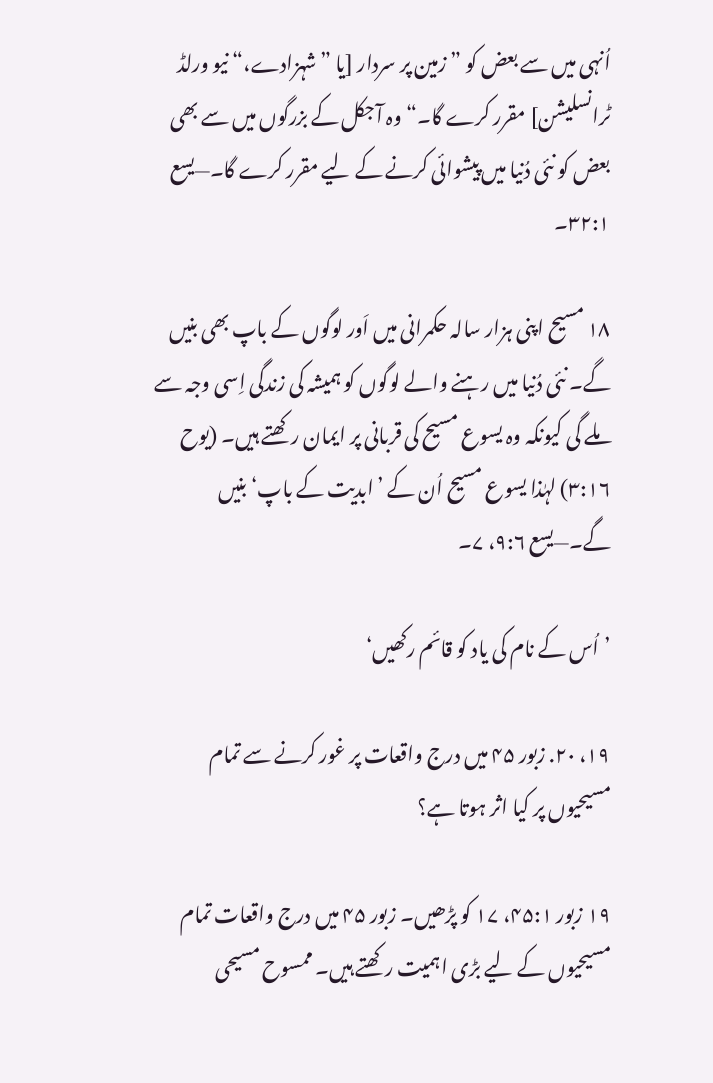اُنہی میں سے بعض کو ”زمین پر سردار [یا ”شہزادے،“ نیو ورلڈ ٹرانسلیشن] مقرر کرے گا۔“ وہ آجکل کے بزرگوں میں سے بھی بعض کو نئی دُنیا میں پیشوائی کرنے کے لیے مقرر کرے گا۔—یسع ۳۲:۱۔

۱۸ مسیح اپنی ہزار سالہ حکمرانی میں اَور لوگوں کے باپ بھی بنیں گے۔ نئی دُنیا میں رہنے والے لوگوں کو ہمیشہ کی زندگی اِسی وجہ سے ملے گی کیونکہ وہ یسوع مسیح کی قربانی پر ایمان رکھتے ہیں۔ (یوح ۳:۱۶) لہٰذا یسوع مسیح اُن کے ’ابدیت کے باپ‘ بنیں گے۔—یسع ۹:۶، ۷۔

’اُس کے نام کی یاد کو قائم رکھیں‘

۱۹، ۲۰. زبور ۴۵ میں درج واقعات پر غور کرنے سے تمام مسیحیوں پر کیا اثر ہوتا ہے؟

۱۹ زبور ۴۵:۱، ۱۷ کو پڑھیں۔ زبور ۴۵ میں درج واقعات تمام مسیحیوں کے لیے بڑی اہمیت رکھتے ہیں۔ ممسوح مسیحی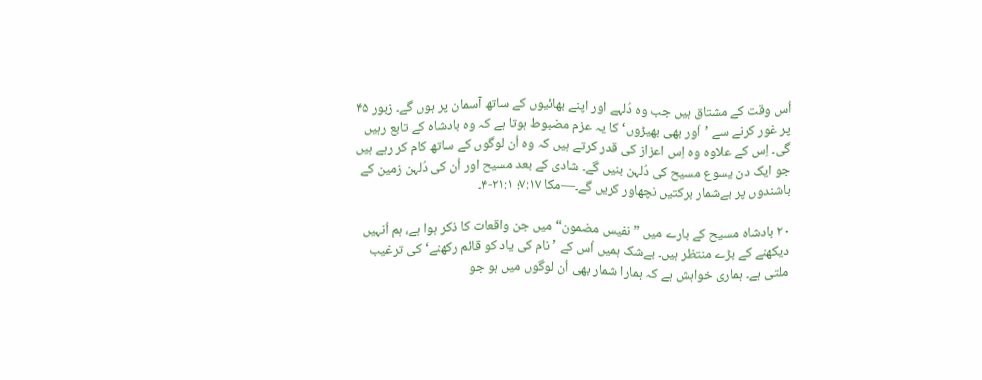اُس وقت کے مشتاق ہیں جب وہ دُلہے اور اپنے بھائیوں کے ساتھ آسمان پر ہوں گے۔ زبور ۴۵ پر غور کرنے سے ’اَور بھی بھیڑوں‘ کا یہ عزم مضبوط ہوتا ہے کہ وہ بادشاہ کے تابع رہیں گی۔ اِس کے علاوہ وہ اِس اعزاز کی قدر کرتے ہیں کہ وہ اُن لوگوں کے ساتھ کام کر رہے ہیں جو ایک دن یسوع مسیح کی دُلہن بنیں گے۔ شادی کے بعد مسیح اور اُن کی دُلہن زمین کے باشندوں پر بےشمار برکتیں نچھاور کریں گے۔—مکا ۷:۱۷؛ ۲۱:۱-۴۔

۲۰ بادشاہ مسیح کے بارے میں ”نفیس مضمون“ میں جن واقعات کا ذکر ہوا ہے، ہم اُنہیں دیکھنے کے بڑے منتظر ہیں۔ بےشک ہمیں اُس کے ’نام کی یاد کو قائم رکھنے‘ کی ترغیب ملتی ہے۔ ہماری خواہش ہے کہ ہمارا شمار بھی اُن لوگوں میں ہو جو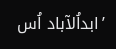’ابداُلآباد اُس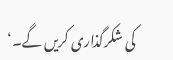کی شکرگذاری کریں گے۔‘